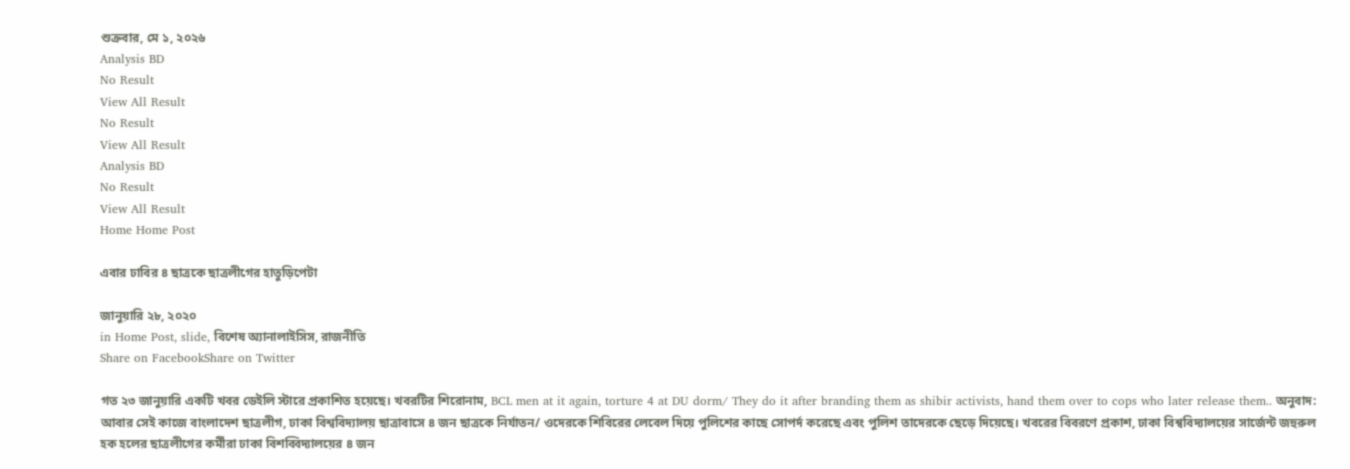শুক্রবার, মে ১, ২০২৬
Analysis BD
No Result
View All Result
No Result
View All Result
Analysis BD
No Result
View All Result
Home Home Post

এবার ঢাবির ৪ ছাত্রকে ছাত্রলীগের হাতুড়িপেটা

জানুয়ারি ২৮, ২০২০
in Home Post, slide, বিশেষ অ্যানালাইসিস, রাজনীতি
Share on FacebookShare on Twitter

গত ২৩ জানুয়ারি একটি খবর ডেইলি স্টারে প্রকাশিত হয়েছে। খবরটির শিরোনাম, BCL men at it again, torture 4 at DU dorm/ They do it after branding them as shibir activists, hand them over to cops who later release them.. অনুবাদ: আবার সেই কাজে বাংলাদেশ ছাত্রলীগ, ঢাকা বিশ্ববিদ্যালয় ছাত্রাবাসে ৪ জন ছাত্রকে নির্যাতন/ ওদেরকে শিবিরের লেবেল দিয়ে পুলিশের কাছে সোপর্দ করেছে এবং পুলিশ তাদেরকে ছেড়ে দিয়েছে। খবরের বিবরণে প্রকাশ, ঢাকা বিশ্ববিদ্যালয়ের সার্জেন্ট জহুরুল হক হলের ছাত্রলীগের কর্মীরা ঢাকা বিশব্বিদ্যালয়ের ৪ জন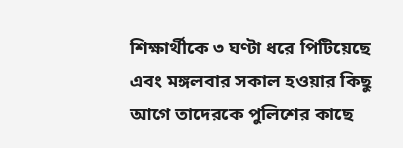শিক্ষার্থীকে ৩ ঘণ্টা ধরে পিটিয়েছে এবং মঙ্গলবার সকাল হওয়ার কিছু আগে তাদেরকে পুলিশের কাছে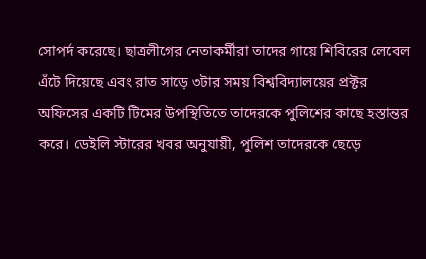সোপর্দ করেছে। ছাত্রলীগের নেতাকর্মীরা তাদের গায়ে শিবিরের লেবেল এঁটে দিয়েছে এবং রাত সাড়ে ৩টার সময় বিশ্ববিদ্যালয়ের প্রক্টর অফিসের একটি টিমের উপস্থিতিতে তাদেরকে পুলিশের কাছে হস্তান্তর করে। ডেইলি স্টারের খবর অনুযায়ী, পুলিশ তাদেরকে ছেড়ে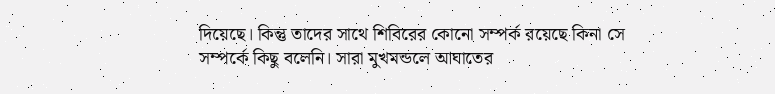দিয়েছে। কিন্তু তাদের সাথে শিবিরের কোনো সম্পর্ক রয়েছে কিনা সে সম্পর্কে কিছু বলেনি। সারা মুখমন্ডলে আঘাতের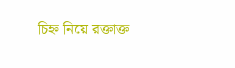চিহ্ন নিয়ে রক্তাক্ত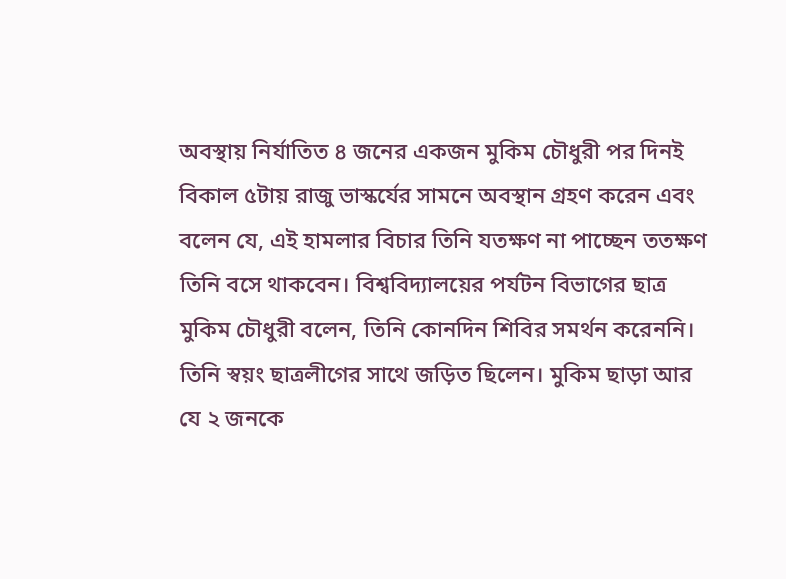অবস্থায় নির্যাতিত ৪ জনের একজন মুকিম চৌধুরী পর দিনই বিকাল ৫টায় রাজু ভাস্কর্যের সামনে অবস্থান গ্রহণ করেন এবং বলেন যে, এই হামলার বিচার তিনি যতক্ষণ না পাচ্ছেন ততক্ষণ তিনি বসে থাকবেন। বিশ্ববিদ্যালয়ের পর্যটন বিভাগের ছাত্র মুকিম চৌধুরী বলেন, তিনি কোনদিন শিবির সমর্থন করেননি। তিনি স্বয়ং ছাত্রলীগের সাথে জড়িত ছিলেন। মুকিম ছাড়া আর যে ২ জনকে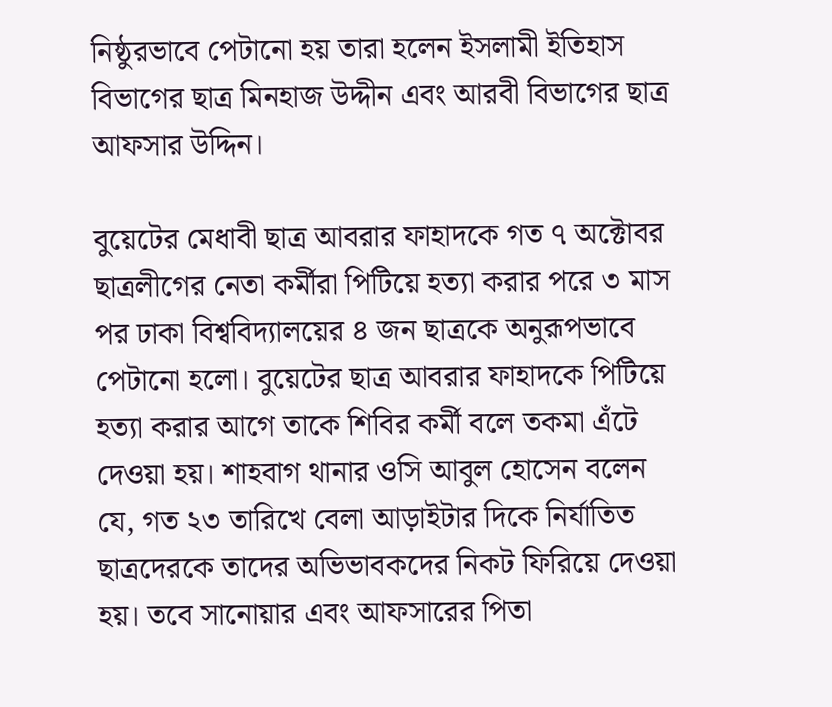নিষ্ঠুরভাবে পেটানো হয় তারা হলেন ইসলামী ইতিহাস বিভাগের ছাত্র মিনহাজ উদ্দীন এবং আরবী বিভাগের ছাত্র আফসার উদ্দিন।

বুয়েটের মেধাবী ছাত্র আবরার ফাহাদকে গত ৭ অক্টোবর ছাত্রলীগের নেতা কর্মীরা পিটিয়ে হত্যা করার পরে ৩ মাস পর ঢাকা বিশ্ববিদ্যালয়ের ৪ জন ছাত্রকে অনুরূপভাবে পেটানো হলো। বুয়েটের ছাত্র আবরার ফাহাদকে পিটিয়ে হত্যা করার আগে তাকে শিবির কর্মী বলে তকমা এঁটে দেওয়া হয়। শাহবাগ থানার ওসি আবুল হোসেন বলেন যে, গত ২৩ তারিখে বেলা আড়াইটার দিকে নির্যাতিত ছাত্রদেরকে তাদের অভিভাবকদের নিকট ফিরিয়ে দেওয়া হয়। তবে সানোয়ার এবং আফসারের পিতা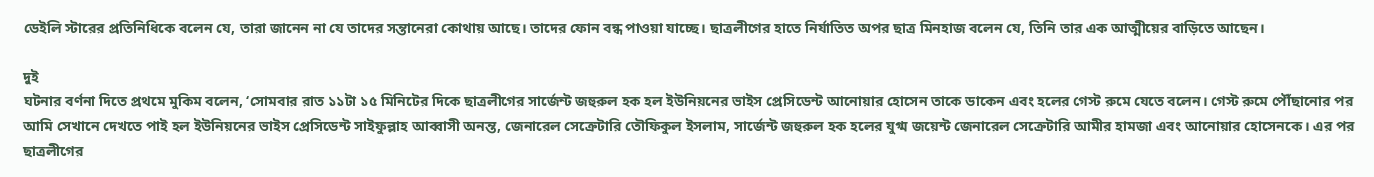ডেইলি স্টারের প্রতিনিধিকে বলেন যে, তারা জানেন না যে তাদের সন্তানেরা কোথায় আছে। তাদের ফোন বন্ধ পাওয়া যাচ্ছে। ছাত্রলীগের হাতে নির্যাতিত অপর ছাত্র মিনহাজ বলেন যে, তিনি তার এক আত্মীয়ের বাড়িতে আছেন।

দুই
ঘটনার বর্ণনা দিতে প্রথমে মুকিম বলেন, ‘সোমবার রাত ১১টা ১৫ মিনিটের দিকে ছাত্রলীগের সার্জেন্ট জহুরুল হক হল ইউনিয়নের ভাইস প্রেসিডেন্ট আনোয়ার হোসেন তাকে ডাকেন এবং হলের গেস্ট রুমে যেতে বলেন। গেস্ট রুমে পৌঁছানোর পর আমি সেখানে দেখতে পাই হল ইউনিয়নের ভাইস প্রেসিডেন্ট সাইফুল্লাহ আব্বাসী অনন্ত, জেনারেল সেক্রেটারি তৌফিকুল ইসলাম, সার্জেন্ট জহুরুল হক হলের যুগ্ম জয়েন্ট জেনারেল সেক্রেটারি আমীর হামজা এবং আনোয়ার হোসেনকে। এর পর ছাত্রলীগের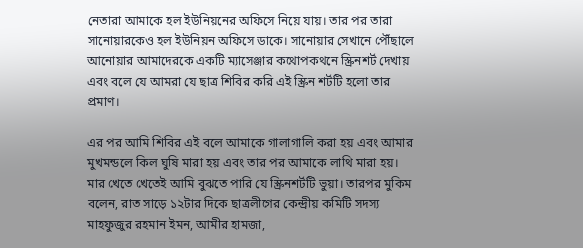নেতারা আমাকে হল ইউনিয়নের অফিসে নিয়ে যায়। তার পর তারা সানোয়ারকেও হল ইউনিয়ন অফিসে ডাকে। সানোয়ার সেখানে পৌঁছালে আনোয়ার আমাদেরকে একটি ম্যাসেঞ্জার কথোপকথনে স্ক্রিনশর্ট দেখায় এবং বলে যে আমরা যে ছাত্র শিবির করি এই স্ক্রিন শর্টটি হলো তার প্রমাণ।

এর পর আমি শিবির এই বলে আমাকে গালাগালি করা হয় এবং আমার মুখমন্ডলে কিল ঘুষি মারা হয় এবং তার পর আমাকে লাথি মারা হয়। মার খেতে খেতেই আমি বুঝতে পারি যে স্ক্রিনশর্টটি ভুয়া। তারপর মুকিম বলেন, রাত সাড়ে ১২টার দিকে ছাত্রলীগের কেন্দ্রীয় কমিটি সদস্য মাহফুজুর রহমান ইমন, আমীর হামজা,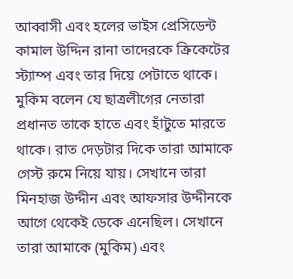আব্বাসী এবং হলের ভাইস প্রেসিডেন্ট কামাল উদ্দিন রানা তাদেরকে ক্রিকেটের স্ট্যাম্প এবং তার দিয়ে পেটাতে থাকে। মুকিম বলেন যে ছাত্রলীগের নেতারা প্রধানত তাকে হাতে এবং হাঁটুতে মারতে থাকে। রাত দেড়টার দিকে তারা আমাকে গেস্ট রুমে নিয়ে যায়। সেখানে তারা মিনহাজ উদ্দীন এবং আফসার উদ্দীনকে আগে থেকেই ডেকে এনেছিল। সেখানে তারা আমাকে (মুকিম) এবং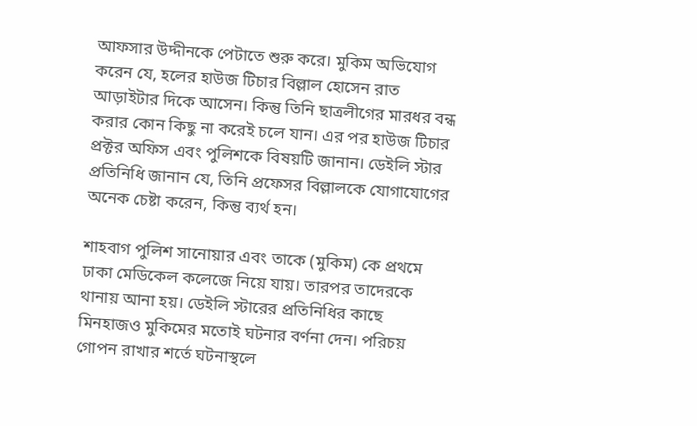আফসার উদ্দীনকে পেটাতে শুরু করে। মুকিম অভিযোগ করেন যে, হলের হাউজ টিচার বিল্লাল হোসেন রাত আড়াইটার দিকে আসেন। কিন্তু তিনি ছাত্রলীগের মারধর বন্ধ করার কোন কিছু না করেই চলে যান। এর পর হাউজ টিচার প্রক্টর অফিস এবং পুলিশকে বিষয়টি জানান। ডেইলি স্টার প্রতিনিধি জানান যে, তিনি প্রফেসর বিল্লালকে যোগাযোগের অনেক চেষ্টা করেন, কিন্তু ব্যর্থ হন।

শাহবাগ পুলিশ সানোয়ার এবং তাকে (মুকিম) কে প্রথমে ঢাকা মেডিকেল কলেজে নিয়ে যায়। তারপর তাদেরকে থানায় আনা হয়। ডেইলি স্টারের প্রতিনিধির কাছে মিনহাজও মুকিমের মতোই ঘটনার বর্ণনা দেন। পরিচয় গোপন রাখার শর্তে ঘটনাস্থলে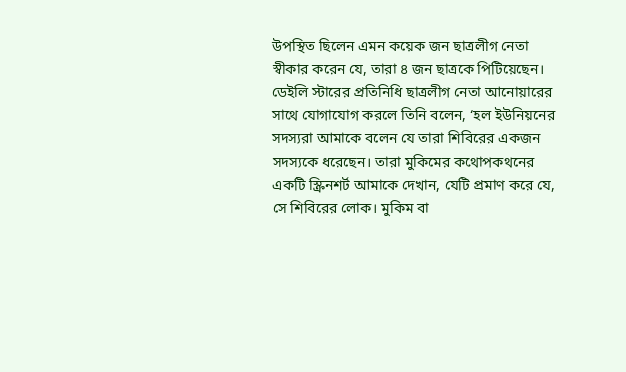উপস্থিত ছিলেন এমন কয়েক জন ছাত্রলীগ নেতা স্বীকার করেন যে, তারা ৪ জন ছাত্রকে পিটিয়েছেন। ডেইলি স্টারের প্রতিনিধি ছাত্রলীগ নেতা আনোয়ারের সাথে যোগাযোগ করলে তিনি বলেন, ‘হল ইউনিয়নের সদস্যরা আমাকে বলেন যে তারা শিবিরের একজন সদস্যকে ধরেছেন। তারা মুকিমের কথোপকথনের একটি স্ক্রিনশর্ট আমাকে দেখান, যেটি প্রমাণ করে যে, সে শিবিরের লোক। মুকিম বা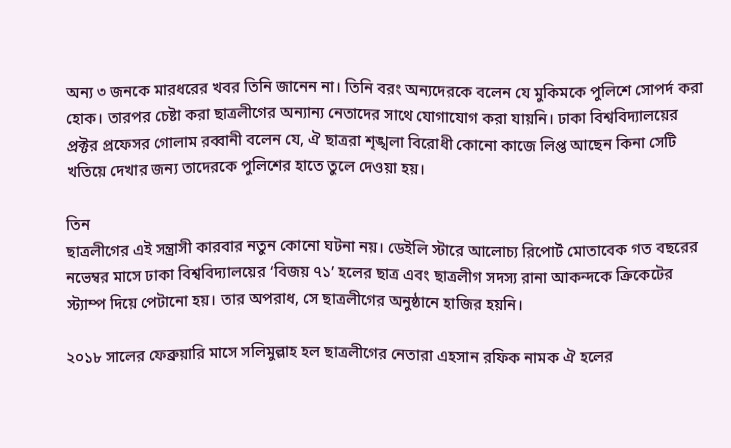অন্য ৩ জনকে মারধরের খবর তিনি জানেন না। তিনি বরং অন্যদেরকে বলেন যে মুকিমকে পুলিশে সোপর্দ করা হোক। তারপর চেষ্টা করা ছাত্রলীগের অন্যান্য নেতাদের সাথে যোগাযোগ করা যায়নি। ঢাকা বিশ্ববিদ্যালয়ের প্রক্টর প্রফেসর গোলাম রব্বানী বলেন যে, ঐ ছাত্ররা শৃঙ্খলা বিরোধী কোনো কাজে লিপ্ত আছেন কিনা সেটি খতিয়ে দেখার জন্য তাদেরকে পুলিশের হাতে তুলে দেওয়া হয়।

তিন
ছাত্রলীগের এই সন্ত্রাসী কারবার নতুন কোনো ঘটনা নয়। ডেইলি স্টারে আলোচ্য রিপোর্ট মোতাবেক গত বছরের নভেম্বর মাসে ঢাকা বিশ্ববিদ্যালয়ের ‘বিজয় ৭১’ হলের ছাত্র এবং ছাত্রলীগ সদস্য রানা আকন্দকে ক্রিকেটের স্ট্যাম্প দিয়ে পেটানো হয়। তার অপরাধ, সে ছাত্রলীগের অনুষ্ঠানে হাজির হয়নি।

২০১৮ সালের ফেব্রুয়ারি মাসে সলিমুল্লাহ হল ছাত্রলীগের নেতারা এহসান রফিক নামক ঐ হলের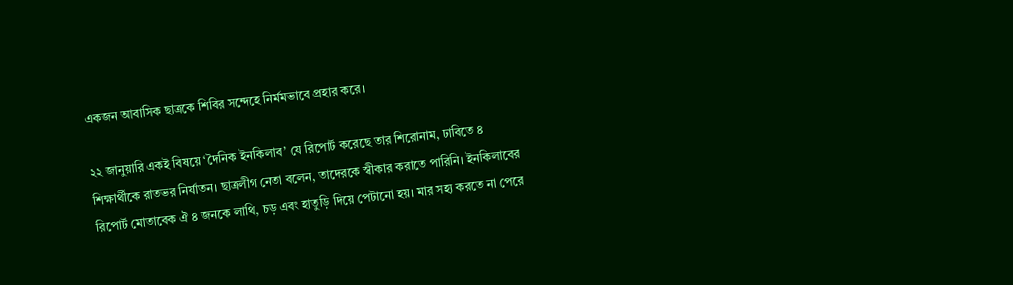একজন আবাসিক ছাত্রকে শিবির সন্দেহে নির্মমভাবে প্রহার করে।

২২ জানুয়ারি একই বিষয়ে ‘দৈনিক ইনকিলাব’ যে রিপোর্ট করেছে তার শিরোনাম, ঢাবিতে ৪ শিক্ষার্থীকে রাতভর নির্যাতন। ছাত্রলীগ নেতা বলেন, তাদেরকে স্বীকার করাতে পারিনি। ইনকিলাবের রিপোর্ট মোতাবেক ঐ ৪ জনকে লাথি, চড় এবং হাতুড়ি দিয়ে পেটানো হয়। মার সহ্য করতে না পেরে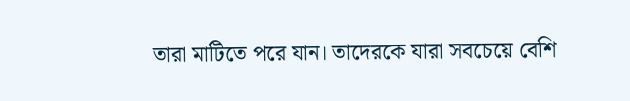তারা মাটিতে পরে যান। তাদেরকে যারা সবচেয়ে বেশি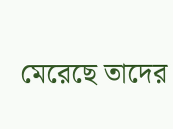মেরেছে তাদের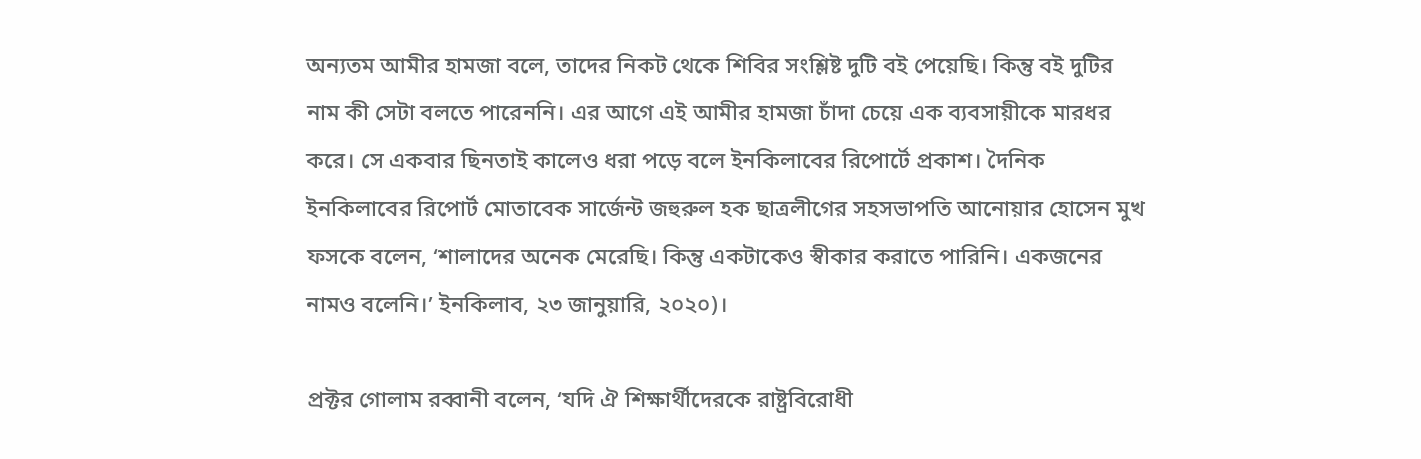অন্যতম আমীর হামজা বলে, তাদের নিকট থেকে শিবির সংশ্লিষ্ট দুটি বই পেয়েছি। কিন্তু বই দুটির নাম কী সেটা বলতে পারেননি। এর আগে এই আমীর হামজা চাঁদা চেয়ে এক ব্যবসায়ীকে মারধর করে। সে একবার ছিনতাই কালেও ধরা পড়ে বলে ইনকিলাবের রিপোর্টে প্রকাশ। দৈনিক ইনকিলাবের রিপোর্ট মোতাবেক সার্জেন্ট জহুরুল হক ছাত্রলীগের সহসভাপতি আনোয়ার হোসেন মুখ ফসকে বলেন, ‘শালাদের অনেক মেরেছি। কিন্তু একটাকেও স্বীকার করাতে পারিনি। একজনের নামও বলেনি।’ ইনকিলাব, ২৩ জানুয়ারি, ২০২০)।

প্রক্টর গোলাম রব্বানী বলেন, ‘যদি ঐ শিক্ষার্থীদেরকে রাষ্ট্রবিরোধী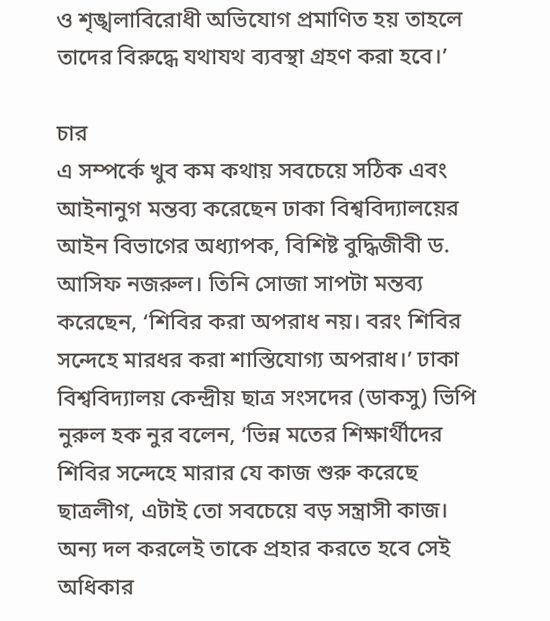ও শৃঙ্খলাবিরোধী অভিযোগ প্রমাণিত হয় তাহলে তাদের বিরুদ্ধে যথাযথ ব্যবস্থা গ্রহণ করা হবে।’

চার
এ সম্পর্কে খুব কম কথায় সবচেয়ে সঠিক এবং আইনানুগ মন্তব্য করেছেন ঢাকা বিশ্ববিদ্যালয়ের আইন বিভাগের অধ্যাপক, বিশিষ্ট বুদ্ধিজীবী ড. আসিফ নজরুল। তিনি সোজা সাপটা মন্তব্য করেছেন, ‘শিবির করা অপরাধ নয়। বরং শিবির সন্দেহে মারধর করা শাস্তিযোগ্য অপরাধ।’ ঢাকা বিশ্ববিদ্যালয় কেন্দ্রীয় ছাত্র সংসদের (ডাকসু) ভিপি নুরুল হক নুর বলেন, ‘ভিন্ন মতের শিক্ষার্থীদের শিবির সন্দেহে মারার যে কাজ শুরু করেছে ছাত্রলীগ, এটাই তো সবচেয়ে বড় সন্ত্রাসী কাজ। অন্য দল করলেই তাকে প্রহার করতে হবে সেই অধিকার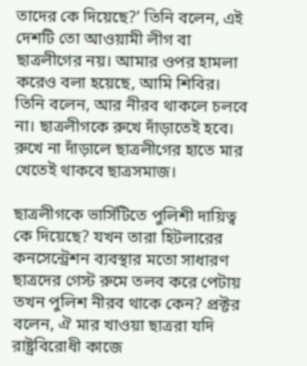তাদের কে দিয়েছে?’ তিনি বলেন, এই দেশটি তো আওয়ামী লীগ বা ছাত্রলীগের নয়। আমার ওপর হামলা করেও বলা হয়েছে, আমি শিবির। তিনি বলেন, আর নীরব থাকলে চলবে না। ছাত্রলীগকে রুখে দাঁড়াতেই হবে। রুখে না দাঁড়ালে ছাত্রলীগের হাতে মার খেতেই থাকবে ছাত্রসমাজ।

ছাত্রলীগকে ভার্সিটিতে পুলিশী দায়িত্ব কে দিয়েছে? যখন তারা হিটলারের কনসেন্ট্রেশন ব্যবস্থার মতো সাধারণ ছাত্রদের গেস্ট রুমে তলব করে পেটায় তখন পুলিশ নীরব থাকে কেন? প্রক্টর বলেন, ঐ মার খাওয়া ছাত্ররা যদি রাষ্ট্রবিরোধী কাজে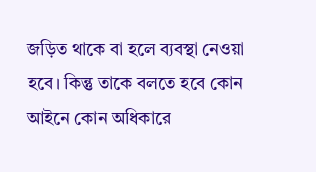জড়িত থাকে বা হলে ব্যবস্থা নেওয়া হবে। কিন্তু তাকে বলতে হবে কোন আইনে কোন অধিকারে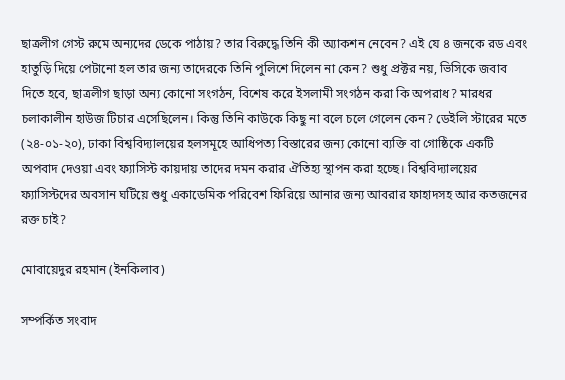ছাত্রলীগ গেস্ট রুমে অন্যদের ডেকে পাঠায়? তার বিরুদ্ধে তিনি কী অ্যাকশন নেবেন? এই যে ৪ জনকে রড এবং হাতুড়ি দিয়ে পেটানো হল তার জন্য তাদেরকে তিনি পুলিশে দিলেন না কেন? শুধু প্রক্টর নয়, ভিসিকে জবাব দিতে হবে, ছাত্রলীগ ছাড়া অন্য কোনো সংগঠন, বিশেষ করে ইসলামী সংগঠন করা কি অপরাধ? মারধর চলাকালীন হাউজ টিচার এসেছিলেন। কিন্তু তিনি কাউকে কিছু না বলে চলে গেলেন কেন? ডেইলি স্টারের মতে (২৪-০১-২০), ঢাকা বিশ্ববিদ্যালয়ের হলসমূহে আধিপত্য বিস্তারের জন্য কোনো ব্যক্তি বা গোষ্ঠিকে একটি অপবাদ দেওয়া এবং ফ্যাসিস্ট কায়দায় তাদের দমন করার ঐতিহ্য স্থাপন করা হচ্ছে। বিশ্ববিদ্যালয়ের ফ্যাসিস্টদের অবসান ঘটিয়ে শুধু একাডেমিক পরিবেশ ফিরিয়ে আনার জন্য আবরার ফাহাদসহ আর কতজনের রক্ত চাই?

মোবায়েদুর রহমান (ইনকিলাব)

সম্পর্কিত সংবাদ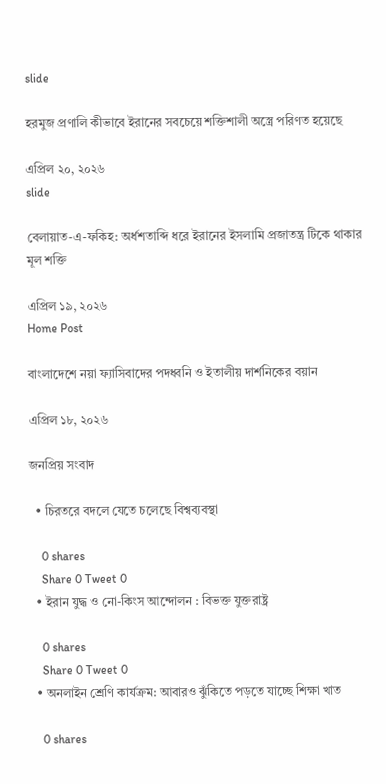slide

হরমুজ প্রণালি কীভাবে ইরানের সবচেয়ে শক্তিশালী অস্ত্রে পরিণত হয়েছে

এপ্রিল ২০, ২০২৬
slide

বেলায়াত-এ-ফকিহ: অর্ধশতাব্দি ধরে ইরানের ইসলামি প্রজাতন্ত্র টিকে থাকার মূল শক্তি

এপ্রিল ১৯, ২০২৬
Home Post

বাংলাদেশে নয়া ফ্যাসিবাদের পদধ্বনি ও ইতালীয় দার্শনিকের বয়ান

এপ্রিল ১৮, ২০২৬

জনপ্রিয় সংবাদ

  • চিরতরে বদলে যেতে চলেছে বিশ্বব্যবস্থা

    0 shares
    Share 0 Tweet 0
  • ইরান যুদ্ধ ও নো-কিংস আন্দোলন : বিভক্ত যুক্তরাষ্ট্র

    0 shares
    Share 0 Tweet 0
  • অনলাইন শ্রেণি কার্যক্রম: আবারও ঝুঁকিতে পড়তে যাচ্ছে শিক্ষা খাত

    0 shares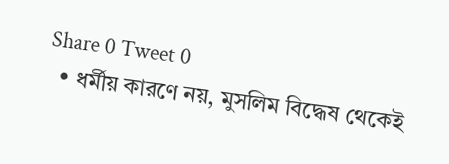Share 0 Tweet 0
  • ধর্মীয় কারণে নয়, মুসলিম বিদ্ধেষ থেকেই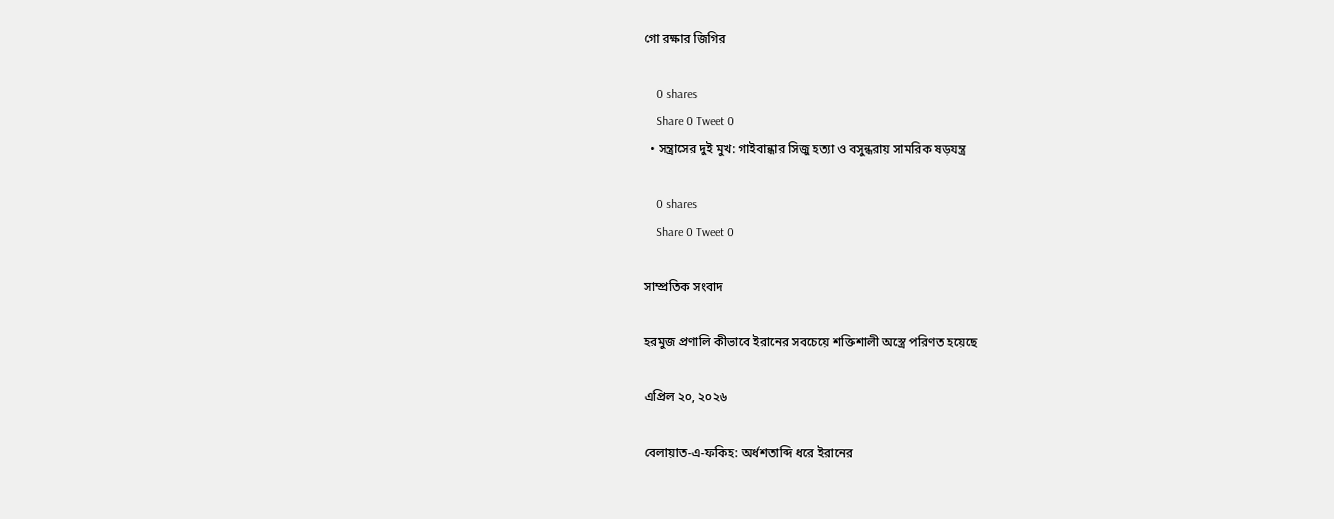গো রক্ষার জিগির

    0 shares
    Share 0 Tweet 0
  • সন্ত্রাসের দুই মুখ: গাইবান্ধার সিজু হত্যা ও বসুন্ধরায় সামরিক ষড়যন্ত্র

    0 shares
    Share 0 Tweet 0

সাম্প্রতিক সংবাদ

হরমুজ প্রণালি কীভাবে ইরানের সবচেয়ে শক্তিশালী অস্ত্রে পরিণত হয়েছে

এপ্রিল ২০, ২০২৬

বেলায়াত-এ-ফকিহ: অর্ধশতাব্দি ধরে ইরানের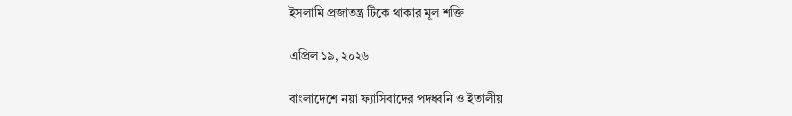ইসলামি প্রজাতন্ত্র টিকে থাকার মূল শক্তি

এপ্রিল ১৯, ২০২৬

বাংলাদেশে নয়া ফ্যাসিবাদের পদধ্বনি ও ইতালীয়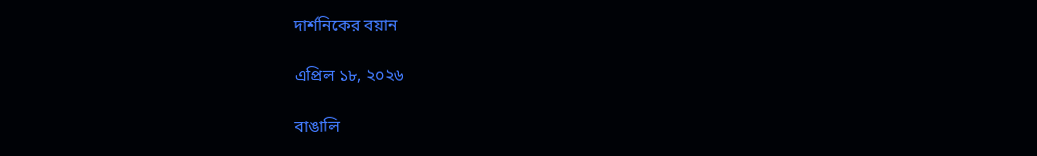দার্শনিকের বয়ান

এপ্রিল ১৮, ২০২৬

বাঙালি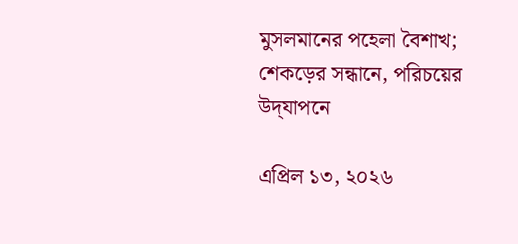মুসলমানের পহেলা বৈশাখ; শেকড়ের সন্ধানে, পরিচয়ের উদ্‌যাপনে

এপ্রিল ১৩, ২০২৬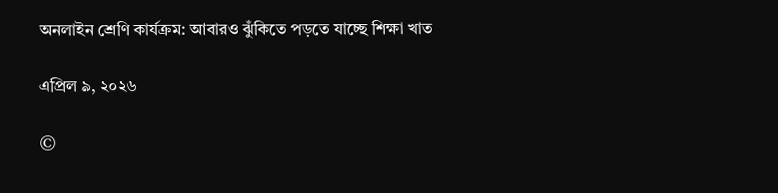অনলাইন শ্রেণি কার্যক্রম: আবারও ঝুঁকিতে পড়তে যাচ্ছে শিক্ষা খাত

এপ্রিল ৯, ২০২৬

©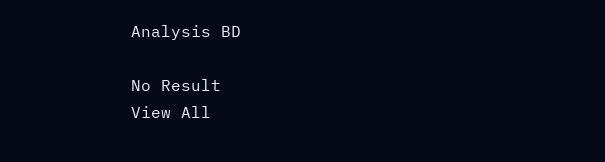Analysis BD

No Result
View All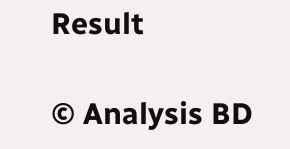Result

© Analysis BD